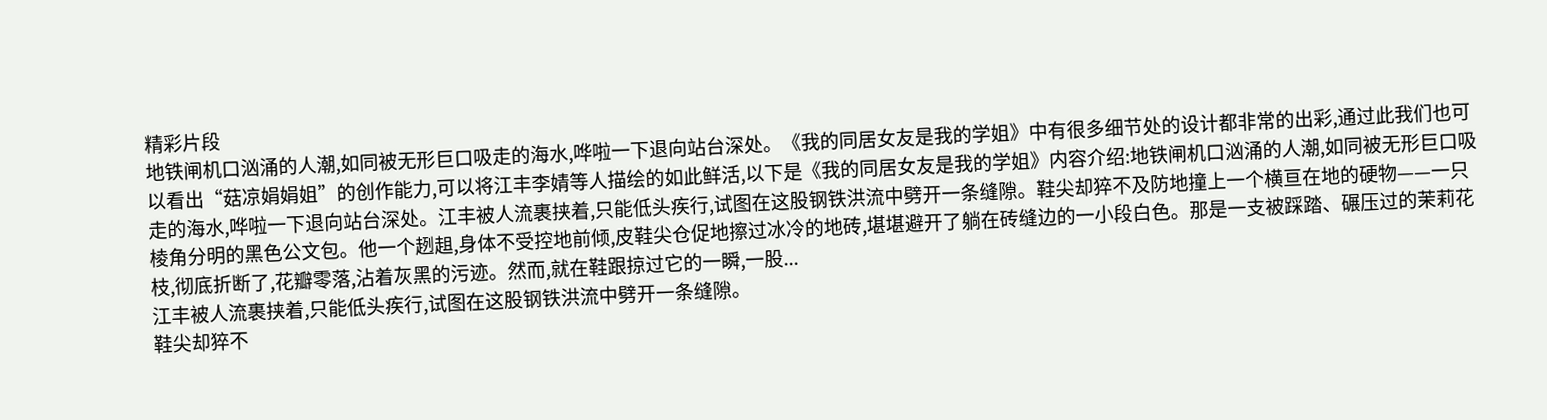精彩片段
地铁闸机口汹涌的人潮,如同被无形巨口吸走的海水,哗啦一下退向站台深处。《我的同居女友是我的学姐》中有很多细节处的设计都非常的出彩,通过此我们也可以看出“菇凉娟娟姐”的创作能力,可以将江丰李婧等人描绘的如此鲜活,以下是《我的同居女友是我的学姐》内容介绍:地铁闸机口汹涌的人潮,如同被无形巨口吸走的海水,哗啦一下退向站台深处。江丰被人流裹挟着,只能低头疾行,试图在这股钢铁洪流中劈开一条缝隙。鞋尖却猝不及防地撞上一个横亘在地的硬物——一只棱角分明的黑色公文包。他一个趔趄,身体不受控地前倾,皮鞋尖仓促地擦过冰冷的地砖,堪堪避开了躺在砖缝边的一小段白色。那是一支被踩踏、碾压过的茉莉花枝,彻底折断了,花瓣零落,沾着灰黑的污迹。然而,就在鞋跟掠过它的一瞬,一股...
江丰被人流裹挟着,只能低头疾行,试图在这股钢铁洪流中劈开一条缝隙。
鞋尖却猝不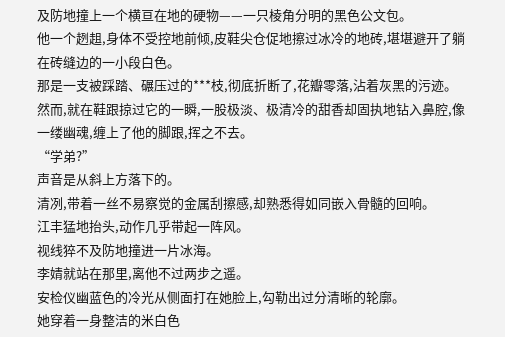及防地撞上一个横亘在地的硬物——一只棱角分明的黑色公文包。
他一个趔趄,身体不受控地前倾,皮鞋尖仓促地擦过冰冷的地砖,堪堪避开了躺在砖缝边的一小段白色。
那是一支被踩踏、碾压过的***枝,彻底折断了,花瓣零落,沾着灰黑的污迹。
然而,就在鞋跟掠过它的一瞬,一股极淡、极清冷的甜香却固执地钻入鼻腔,像一缕幽魂,缠上了他的脚跟,挥之不去。
“学弟?”
声音是从斜上方落下的。
清冽,带着一丝不易察觉的金属刮擦感,却熟悉得如同嵌入骨髓的回响。
江丰猛地抬头,动作几乎带起一阵风。
视线猝不及防地撞进一片冰海。
李婧就站在那里,离他不过两步之遥。
安检仪幽蓝色的冷光从侧面打在她脸上,勾勒出过分清晰的轮廓。
她穿着一身整洁的米白色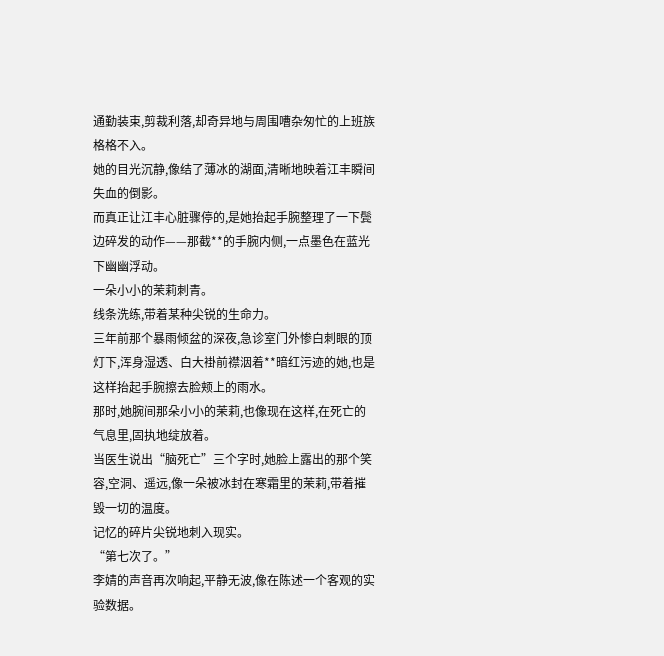通勤装束,剪裁利落,却奇异地与周围嘈杂匆忙的上班族格格不入。
她的目光沉静,像结了薄冰的湖面,清晰地映着江丰瞬间失血的倒影。
而真正让江丰心脏骤停的,是她抬起手腕整理了一下鬓边碎发的动作——那截**的手腕内侧,一点墨色在蓝光下幽幽浮动。
一朵小小的茉莉刺青。
线条洗练,带着某种尖锐的生命力。
三年前那个暴雨倾盆的深夜,急诊室门外惨白刺眼的顶灯下,浑身湿透、白大褂前襟洇着**暗红污迹的她,也是这样抬起手腕擦去脸颊上的雨水。
那时,她腕间那朵小小的茉莉,也像现在这样,在死亡的气息里,固执地绽放着。
当医生说出“脑死亡”三个字时,她脸上露出的那个笑容,空洞、遥远,像一朵被冰封在寒霜里的茉莉,带着摧毁一切的温度。
记忆的碎片尖锐地刺入现实。
“第七次了。”
李婧的声音再次响起,平静无波,像在陈述一个客观的实验数据。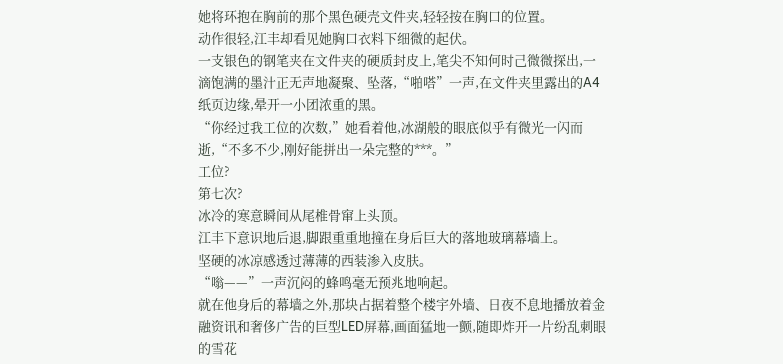她将环抱在胸前的那个黑色硬壳文件夹,轻轻按在胸口的位置。
动作很轻,江丰却看见她胸口衣料下细微的起伏。
一支银色的钢笔夹在文件夹的硬质封皮上,笔尖不知何时己微微探出,一滴饱满的墨汁正无声地凝聚、坠落,“啪嗒”一声,在文件夹里露出的A4纸页边缘,晕开一小团浓重的黑。
“你经过我工位的次数,”她看着他,冰湖般的眼底似乎有微光一闪而逝,“不多不少,刚好能拼出一朵完整的***。”
工位?
第七次?
冰冷的寒意瞬间从尾椎骨窜上头顶。
江丰下意识地后退,脚跟重重地撞在身后巨大的落地玻璃幕墙上。
坚硬的冰凉感透过薄薄的西装渗入皮肤。
“嗡——”一声沉闷的蜂鸣毫无预兆地响起。
就在他身后的幕墙之外,那块占据着整个楼宇外墙、日夜不息地播放着金融资讯和奢侈广告的巨型LED屏幕,画面猛地一颤,随即炸开一片纷乱刺眼的雪花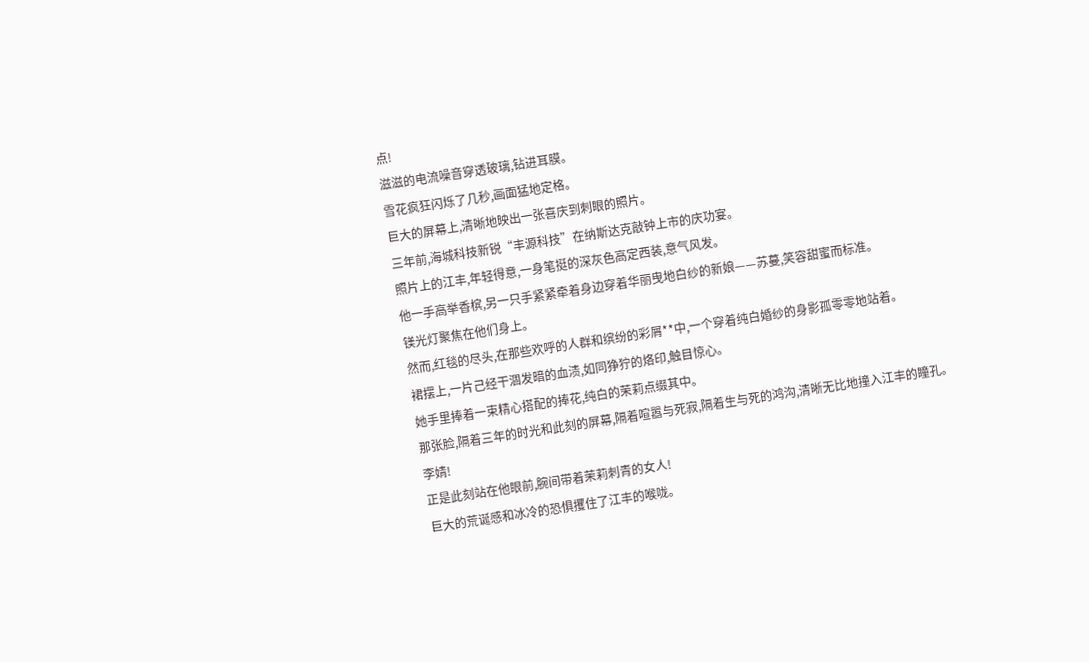点!
滋滋的电流噪音穿透玻璃,钻进耳膜。
雪花疯狂闪烁了几秒,画面猛地定格。
巨大的屏幕上,清晰地映出一张喜庆到刺眼的照片。
三年前,海城科技新锐“丰源科技”在纳斯达克敲钟上市的庆功宴。
照片上的江丰,年轻得意,一身笔挺的深灰色高定西装,意气风发。
他一手高举香槟,另一只手紧紧牵着身边穿着华丽曳地白纱的新娘——苏蔓,笑容甜蜜而标准。
镁光灯聚焦在他们身上。
然而,红毯的尽头,在那些欢呼的人群和缤纷的彩屑**中,一个穿着纯白婚纱的身影孤零零地站着。
裙摆上,一片己经干涸发暗的血渍,如同狰狞的烙印,触目惊心。
她手里捧着一束精心搭配的捧花,纯白的茉莉点缀其中。
那张脸,隔着三年的时光和此刻的屏幕,隔着喧嚣与死寂,隔着生与死的鸿沟,清晰无比地撞入江丰的瞳孔。
李婧!
正是此刻站在他眼前,腕间带着茉莉刺青的女人!
巨大的荒诞感和冰冷的恐惧攫住了江丰的喉咙。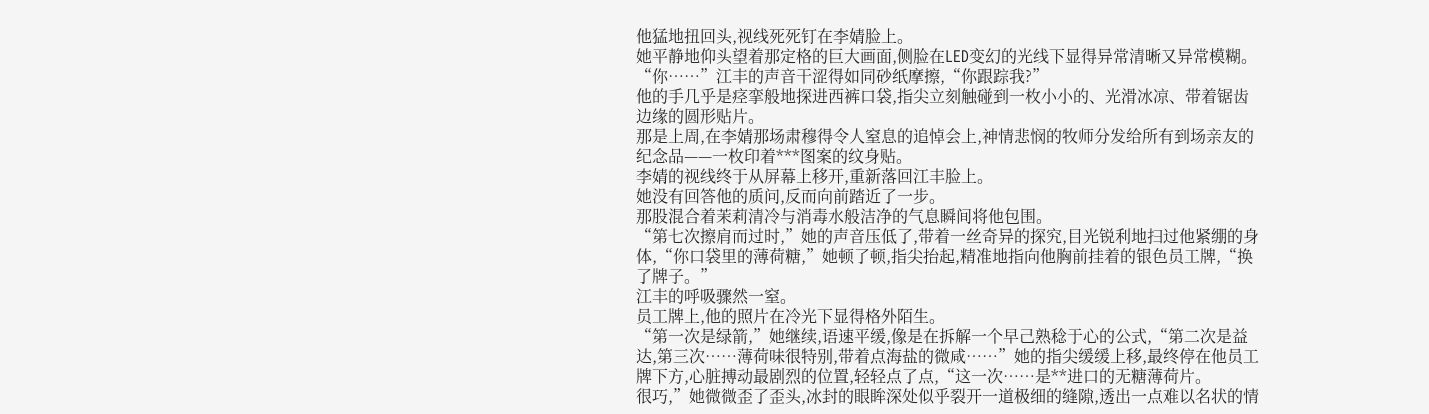他猛地扭回头,视线死死钉在李婧脸上。
她平静地仰头望着那定格的巨大画面,侧脸在LED变幻的光线下显得异常清晰又异常模糊。
“你……”江丰的声音干涩得如同砂纸摩擦,“你跟踪我?”
他的手几乎是痉挛般地探进西裤口袋,指尖立刻触碰到一枚小小的、光滑冰凉、带着锯齿边缘的圆形贴片。
那是上周,在李婧那场肃穆得令人窒息的追悼会上,神情悲悯的牧师分发给所有到场亲友的纪念品——一枚印着***图案的纹身贴。
李婧的视线终于从屏幕上移开,重新落回江丰脸上。
她没有回答他的质问,反而向前踏近了一步。
那股混合着茉莉清冷与消毒水般洁净的气息瞬间将他包围。
“第七次擦肩而过时,”她的声音压低了,带着一丝奇异的探究,目光锐利地扫过他紧绷的身体,“你口袋里的薄荷糖,”她顿了顿,指尖抬起,精准地指向他胸前挂着的银色员工牌,“换了牌子。”
江丰的呼吸骤然一窒。
员工牌上,他的照片在冷光下显得格外陌生。
“第一次是绿箭,”她继续,语速平缓,像是在拆解一个早己熟稔于心的公式,“第二次是益达,第三次……薄荷味很特别,带着点海盐的微咸……”她的指尖缓缓上移,最终停在他员工牌下方,心脏搏动最剧烈的位置,轻轻点了点,“这一次……是**进口的无糖薄荷片。
很巧,”她微微歪了歪头,冰封的眼眸深处似乎裂开一道极细的缝隙,透出一点难以名状的情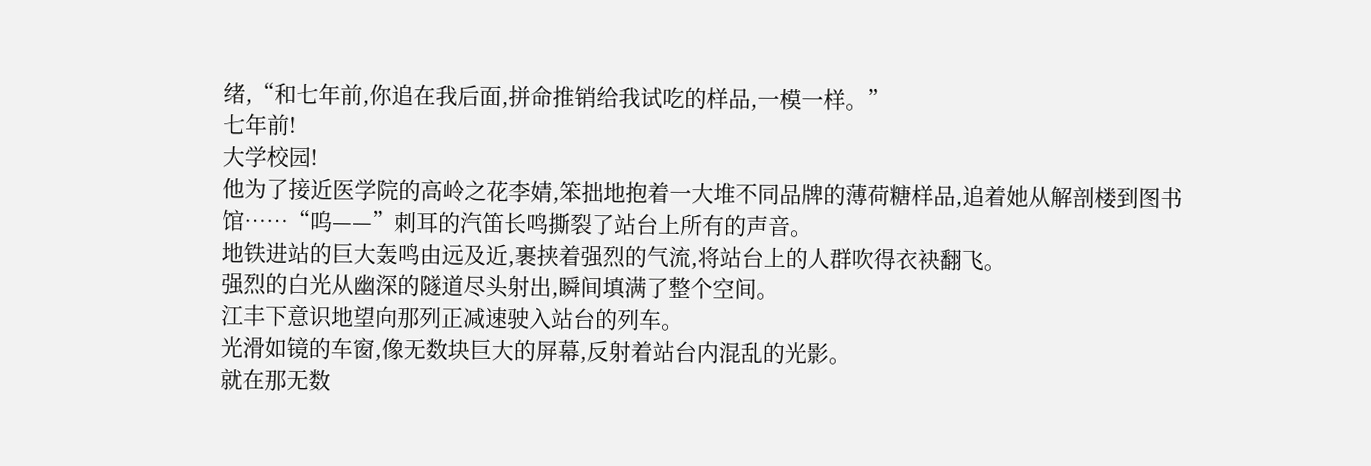绪,“和七年前,你追在我后面,拼命推销给我试吃的样品,一模一样。”
七年前!
大学校园!
他为了接近医学院的高岭之花李婧,笨拙地抱着一大堆不同品牌的薄荷糖样品,追着她从解剖楼到图书馆……“呜——”刺耳的汽笛长鸣撕裂了站台上所有的声音。
地铁进站的巨大轰鸣由远及近,裹挟着强烈的气流,将站台上的人群吹得衣袂翻飞。
强烈的白光从幽深的隧道尽头射出,瞬间填满了整个空间。
江丰下意识地望向那列正减速驶入站台的列车。
光滑如镜的车窗,像无数块巨大的屏幕,反射着站台内混乱的光影。
就在那无数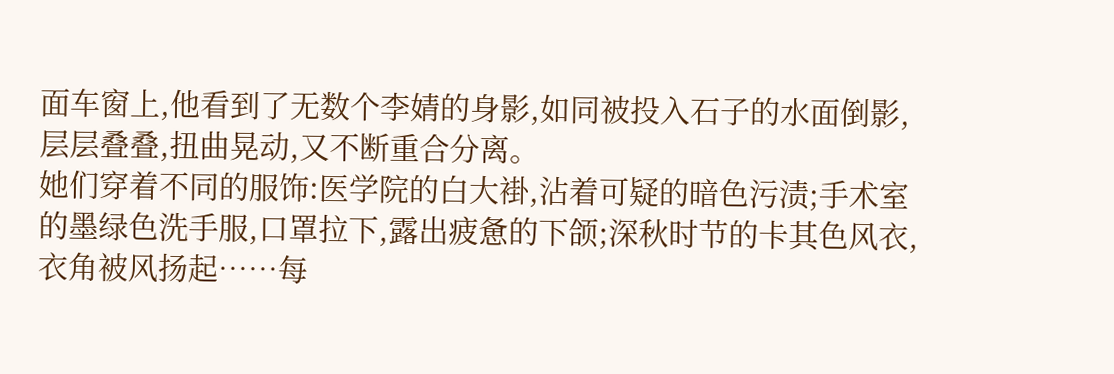面车窗上,他看到了无数个李婧的身影,如同被投入石子的水面倒影,层层叠叠,扭曲晃动,又不断重合分离。
她们穿着不同的服饰:医学院的白大褂,沾着可疑的暗色污渍;手术室的墨绿色洗手服,口罩拉下,露出疲惫的下颌;深秋时节的卡其色风衣,衣角被风扬起……每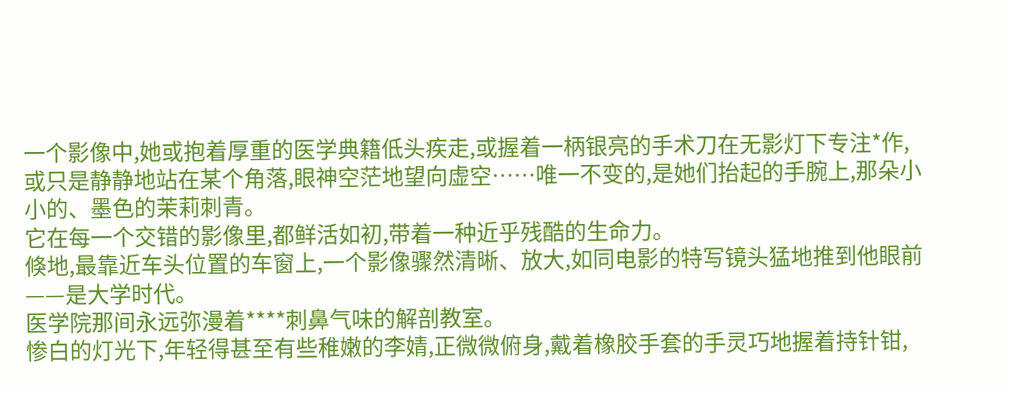一个影像中,她或抱着厚重的医学典籍低头疾走,或握着一柄银亮的手术刀在无影灯下专注*作,或只是静静地站在某个角落,眼神空茫地望向虚空……唯一不变的,是她们抬起的手腕上,那朵小小的、墨色的茉莉刺青。
它在每一个交错的影像里,都鲜活如初,带着一种近乎残酷的生命力。
倏地,最靠近车头位置的车窗上,一个影像骤然清晰、放大,如同电影的特写镜头猛地推到他眼前——是大学时代。
医学院那间永远弥漫着****刺鼻气味的解剖教室。
惨白的灯光下,年轻得甚至有些稚嫩的李婧,正微微俯身,戴着橡胶手套的手灵巧地握着持针钳,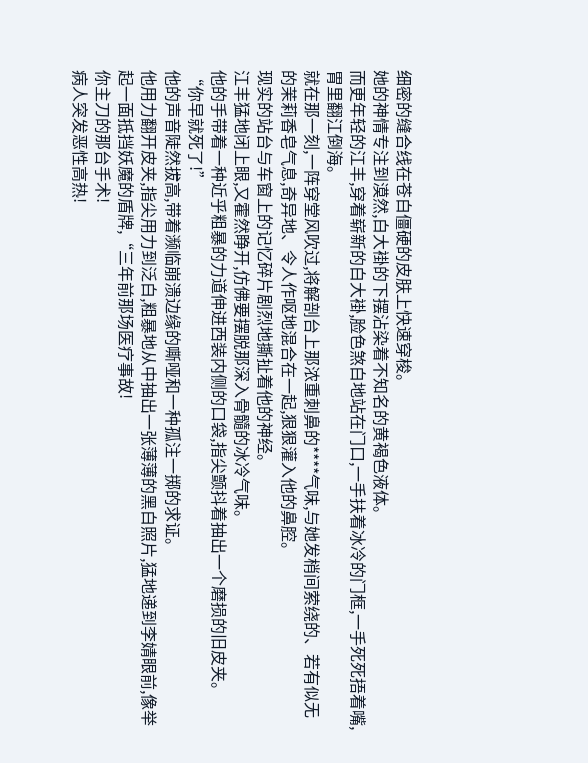细密的缝合线在苍白僵硬的皮肤上快速穿梭。
她的神情专注到漠然,白大褂的下摆沾染着不知名的黄褐色液体。
而更年轻的江丰,穿着崭新的白大褂,脸色煞白地站在门口,一手扶着冰冷的门框,一手死死捂着嘴,胃里翻江倒海。
就在那一刻,一阵穿堂风吹过,将解剖台上那浓重刺鼻的****气味,与她发梢间萦绕的、若有似无的茉莉香皂气息,奇异地、令人作呕地混合在一起,狠狠灌入他的鼻腔。
现实的站台与车窗上的记忆碎片剧烈地撕扯着他的神经。
江丰猛地闭上眼,又霍然睁开,仿佛要摆脱那深入骨髓的冰冷气味。
他的手带着一种近乎粗暴的力道伸进西装内侧的口袋,指尖颤抖着抽出一个磨损的旧皮夹。
“你早就死了!”
他的声音陡然拔高,带着濒临崩溃边缘的嘶哑和一种孤注一掷的求证。
他用力翻开皮夹,指尖用力到泛白,粗暴地从中抽出一张薄薄的黑白照片,猛地递到李婧眼前,像举起一面抵挡妖魔的盾牌,“三年前那场医疗事故!
你主刀的那台手术!
病人突发恶性高热!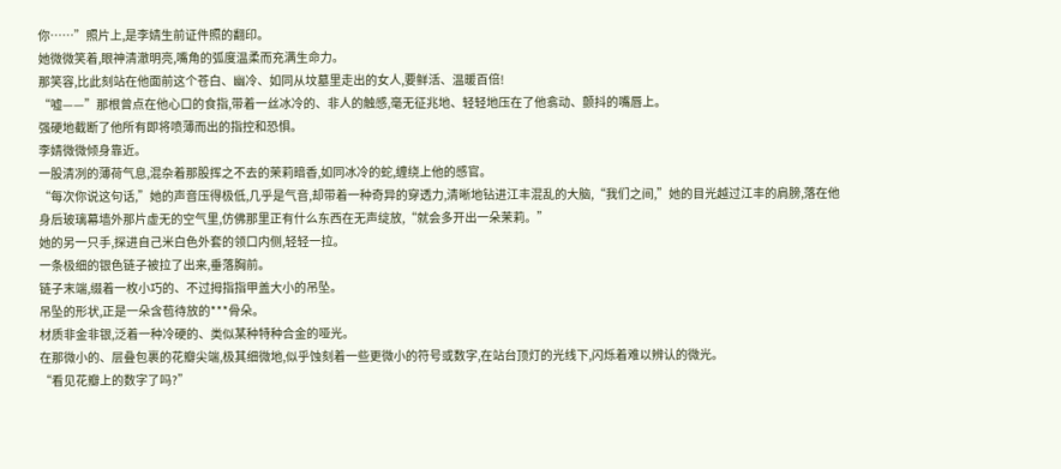你……”照片上,是李婧生前证件照的翻印。
她微微笑着,眼神清澈明亮,嘴角的弧度温柔而充满生命力。
那笑容,比此刻站在他面前这个苍白、幽冷、如同从坟墓里走出的女人,要鲜活、温暖百倍!
“嘘——”那根曾点在他心口的食指,带着一丝冰冷的、非人的触感,毫无征兆地、轻轻地压在了他翕动、颤抖的嘴唇上。
强硬地截断了他所有即将喷薄而出的指控和恐惧。
李婧微微倾身靠近。
一股清冽的薄荷气息,混杂着那股挥之不去的茉莉暗香,如同冰冷的蛇,缠绕上他的感官。
“每次你说这句话,”她的声音压得极低,几乎是气音,却带着一种奇异的穿透力,清晰地钻进江丰混乱的大脑,“我们之间,”她的目光越过江丰的肩膀,落在他身后玻璃幕墙外那片虚无的空气里,仿佛那里正有什么东西在无声绽放,“就会多开出一朵茉莉。”
她的另一只手,探进自己米白色外套的领口内侧,轻轻一拉。
一条极细的银色链子被拉了出来,垂落胸前。
链子末端,缀着一枚小巧的、不过拇指指甲盖大小的吊坠。
吊坠的形状,正是一朵含苞待放的***骨朵。
材质非金非银,泛着一种冷硬的、类似某种特种合金的哑光。
在那微小的、层叠包裹的花瓣尖端,极其细微地,似乎蚀刻着一些更微小的符号或数字,在站台顶灯的光线下,闪烁着难以辨认的微光。
“看见花瓣上的数字了吗?”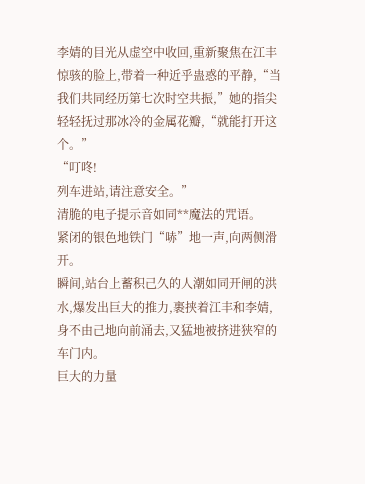李婧的目光从虚空中收回,重新聚焦在江丰惊骇的脸上,带着一种近乎蛊惑的平静,“当我们共同经历第七次时空共振,”她的指尖轻轻抚过那冰冷的金属花瓣,“就能打开这个。”
“叮咚!
列车进站,请注意安全。”
清脆的电子提示音如同**魔法的咒语。
紧闭的银色地铁门“哧”地一声,向两侧滑开。
瞬间,站台上蓄积己久的人潮如同开闸的洪水,爆发出巨大的推力,裹挟着江丰和李婧,身不由己地向前涌去,又猛地被挤进狭窄的车门内。
巨大的力量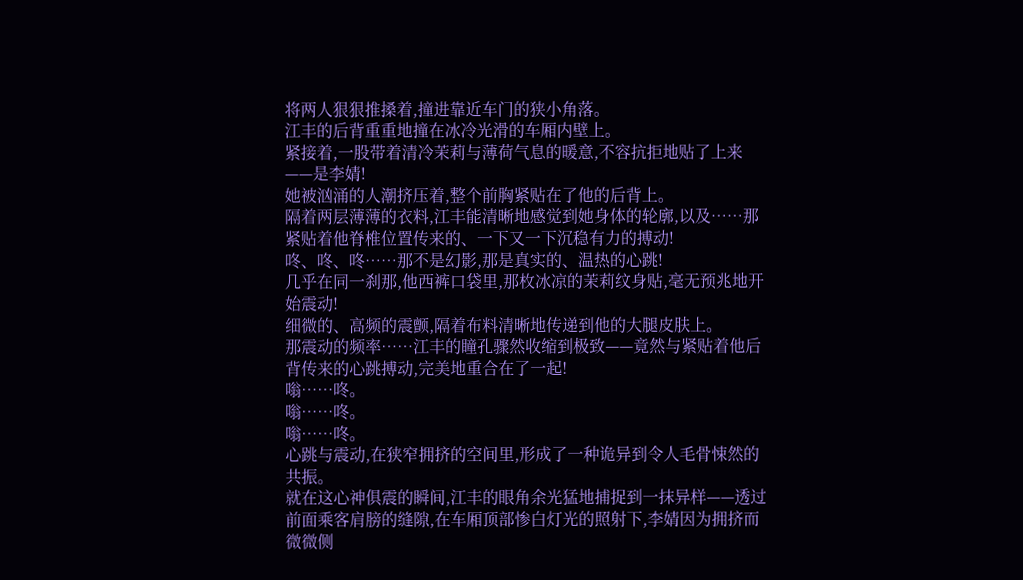将两人狠狠推搡着,撞进靠近车门的狭小角落。
江丰的后背重重地撞在冰冷光滑的车厢内壁上。
紧接着,一股带着清冷茉莉与薄荷气息的暖意,不容抗拒地贴了上来——是李婧!
她被汹涌的人潮挤压着,整个前胸紧贴在了他的后背上。
隔着两层薄薄的衣料,江丰能清晰地感觉到她身体的轮廓,以及……那紧贴着他脊椎位置传来的、一下又一下沉稳有力的搏动!
咚、咚、咚……那不是幻影,那是真实的、温热的心跳!
几乎在同一刹那,他西裤口袋里,那枚冰凉的茉莉纹身贴,毫无预兆地开始震动!
细微的、高频的震颤,隔着布料清晰地传递到他的大腿皮肤上。
那震动的频率……江丰的瞳孔骤然收缩到极致——竟然与紧贴着他后背传来的心跳搏动,完美地重合在了一起!
嗡……咚。
嗡……咚。
嗡……咚。
心跳与震动,在狭窄拥挤的空间里,形成了一种诡异到令人毛骨悚然的共振。
就在这心神俱震的瞬间,江丰的眼角余光猛地捕捉到一抹异样——透过前面乘客肩膀的缝隙,在车厢顶部惨白灯光的照射下,李婧因为拥挤而微微侧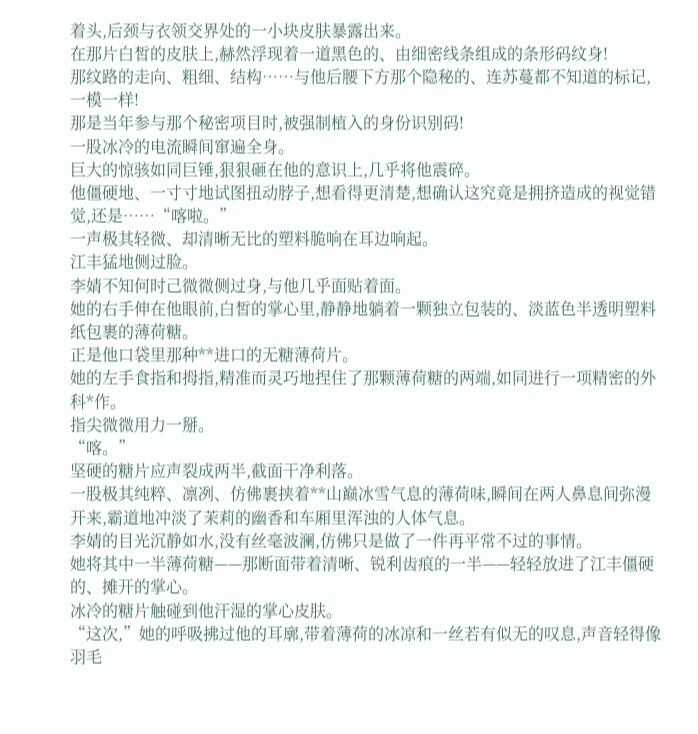着头,后颈与衣领交界处的一小块皮肤暴露出来。
在那片白皙的皮肤上,赫然浮现着一道黑色的、由细密线条组成的条形码纹身!
那纹路的走向、粗细、结构……与他后腰下方那个隐秘的、连苏蔓都不知道的标记,一模一样!
那是当年参与那个秘密项目时,被强制植入的身份识别码!
一股冰冷的电流瞬间窜遍全身。
巨大的惊骇如同巨锤,狠狠砸在他的意识上,几乎将他震碎。
他僵硬地、一寸寸地试图扭动脖子,想看得更清楚,想确认这究竟是拥挤造成的视觉错觉,还是……“喀啦。”
一声极其轻微、却清晰无比的塑料脆响在耳边响起。
江丰猛地侧过脸。
李婧不知何时己微微侧过身,与他几乎面贴着面。
她的右手伸在他眼前,白皙的掌心里,静静地躺着一颗独立包装的、淡蓝色半透明塑料纸包裹的薄荷糖。
正是他口袋里那种**进口的无糖薄荷片。
她的左手食指和拇指,精准而灵巧地捏住了那颗薄荷糖的两端,如同进行一项精密的外科*作。
指尖微微用力一掰。
“喀。”
坚硬的糖片应声裂成两半,截面干净利落。
一股极其纯粹、凛冽、仿佛裹挟着**山巅冰雪气息的薄荷味,瞬间在两人鼻息间弥漫开来,霸道地冲淡了茉莉的幽香和车厢里浑浊的人体气息。
李婧的目光沉静如水,没有丝毫波澜,仿佛只是做了一件再平常不过的事情。
她将其中一半薄荷糖——那断面带着清晰、锐利齿痕的一半——轻轻放进了江丰僵硬的、摊开的掌心。
冰冷的糖片触碰到他汗湿的掌心皮肤。
“这次,”她的呼吸拂过他的耳廓,带着薄荷的冰凉和一丝若有似无的叹息,声音轻得像羽毛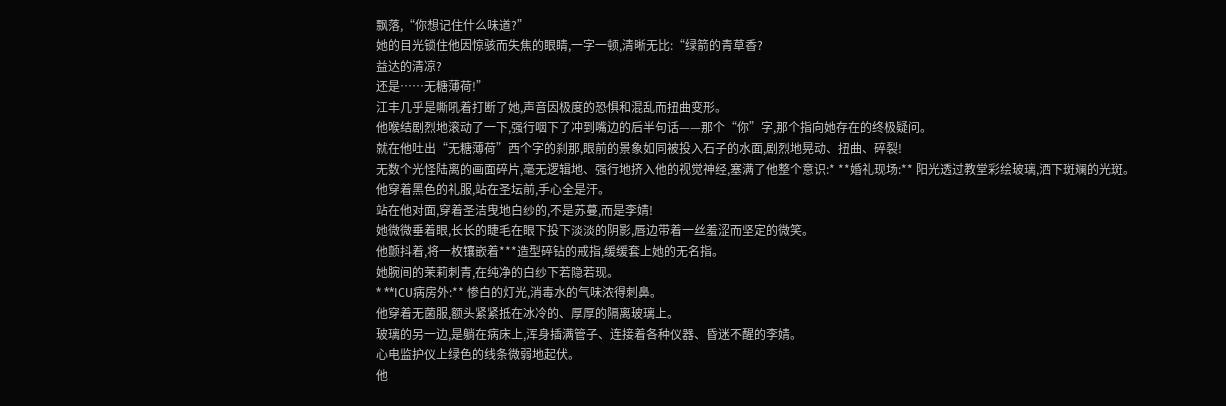飘落,“你想记住什么味道?”
她的目光锁住他因惊骇而失焦的眼睛,一字一顿,清晰无比:“绿箭的青草香?
益达的清凉?
还是……无糖薄荷!”
江丰几乎是嘶吼着打断了她,声音因极度的恐惧和混乱而扭曲变形。
他喉结剧烈地滚动了一下,强行咽下了冲到嘴边的后半句话——那个“你”字,那个指向她存在的终极疑问。
就在他吐出“无糖薄荷”西个字的刹那,眼前的景象如同被投入石子的水面,剧烈地晃动、扭曲、碎裂!
无数个光怪陆离的画面碎片,毫无逻辑地、强行地挤入他的视觉神经,塞满了他整个意识:* **婚礼现场:** 阳光透过教堂彩绘玻璃,洒下斑斓的光斑。
他穿着黑色的礼服,站在圣坛前,手心全是汗。
站在他对面,穿着圣洁曳地白纱的,不是苏蔓,而是李婧!
她微微垂着眼,长长的睫毛在眼下投下淡淡的阴影,唇边带着一丝羞涩而坚定的微笑。
他颤抖着,将一枚镶嵌着***造型碎钻的戒指,缓缓套上她的无名指。
她腕间的茉莉刺青,在纯净的白纱下若隐若现。
* **ICU病房外:** 惨白的灯光,消毒水的气味浓得刺鼻。
他穿着无菌服,额头紧紧抵在冰冷的、厚厚的隔离玻璃上。
玻璃的另一边,是躺在病床上,浑身插满管子、连接着各种仪器、昏迷不醒的李婧。
心电监护仪上绿色的线条微弱地起伏。
他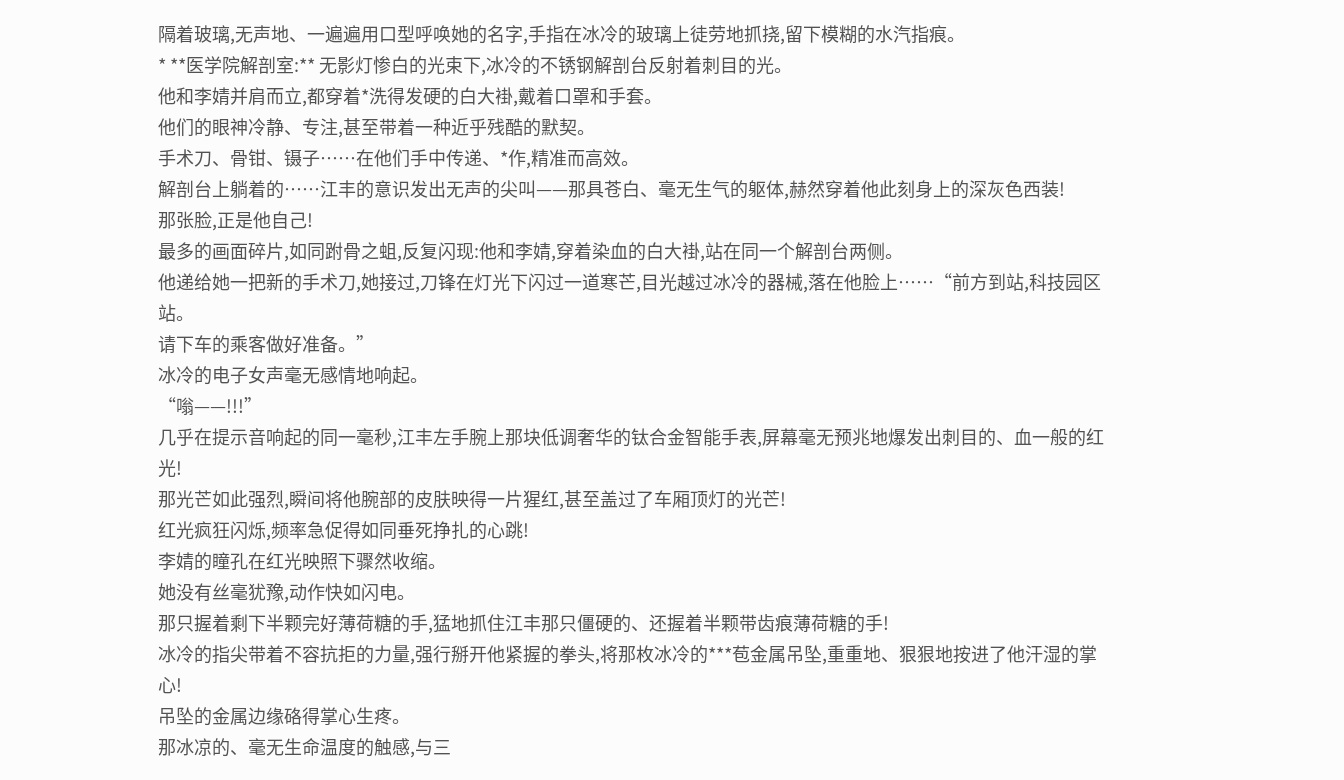隔着玻璃,无声地、一遍遍用口型呼唤她的名字,手指在冰冷的玻璃上徒劳地抓挠,留下模糊的水汽指痕。
* **医学院解剖室:** 无影灯惨白的光束下,冰冷的不锈钢解剖台反射着刺目的光。
他和李婧并肩而立,都穿着*洗得发硬的白大褂,戴着口罩和手套。
他们的眼神冷静、专注,甚至带着一种近乎残酷的默契。
手术刀、骨钳、镊子……在他们手中传递、*作,精准而高效。
解剖台上躺着的……江丰的意识发出无声的尖叫——那具苍白、毫无生气的躯体,赫然穿着他此刻身上的深灰色西装!
那张脸,正是他自己!
最多的画面碎片,如同跗骨之蛆,反复闪现:他和李婧,穿着染血的白大褂,站在同一个解剖台两侧。
他递给她一把新的手术刀,她接过,刀锋在灯光下闪过一道寒芒,目光越过冰冷的器械,落在他脸上……“前方到站,科技园区站。
请下车的乘客做好准备。”
冰冷的电子女声毫无感情地响起。
“嗡——!!!”
几乎在提示音响起的同一毫秒,江丰左手腕上那块低调奢华的钛合金智能手表,屏幕毫无预兆地爆发出刺目的、血一般的红光!
那光芒如此强烈,瞬间将他腕部的皮肤映得一片猩红,甚至盖过了车厢顶灯的光芒!
红光疯狂闪烁,频率急促得如同垂死挣扎的心跳!
李婧的瞳孔在红光映照下骤然收缩。
她没有丝毫犹豫,动作快如闪电。
那只握着剩下半颗完好薄荷糖的手,猛地抓住江丰那只僵硬的、还握着半颗带齿痕薄荷糖的手!
冰冷的指尖带着不容抗拒的力量,强行掰开他紧握的拳头,将那枚冰冷的***苞金属吊坠,重重地、狠狠地按进了他汗湿的掌心!
吊坠的金属边缘硌得掌心生疼。
那冰凉的、毫无生命温度的触感,与三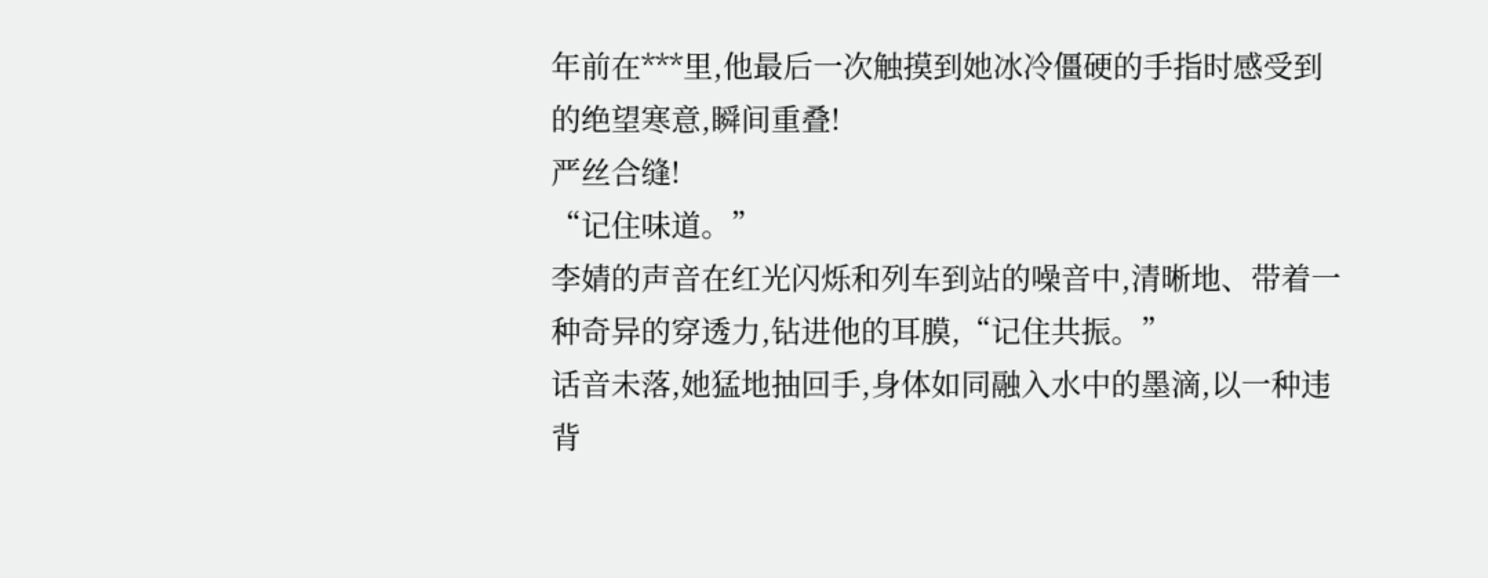年前在***里,他最后一次触摸到她冰冷僵硬的手指时感受到的绝望寒意,瞬间重叠!
严丝合缝!
“记住味道。”
李婧的声音在红光闪烁和列车到站的噪音中,清晰地、带着一种奇异的穿透力,钻进他的耳膜,“记住共振。”
话音未落,她猛地抽回手,身体如同融入水中的墨滴,以一种违背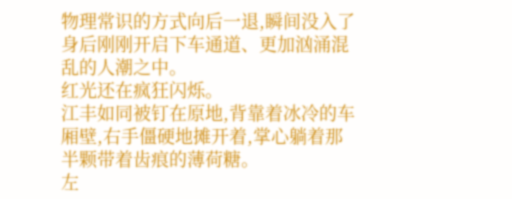物理常识的方式向后一退,瞬间没入了身后刚刚开启下车通道、更加汹涌混乱的人潮之中。
红光还在疯狂闪烁。
江丰如同被钉在原地,背靠着冰冷的车厢壁,右手僵硬地摊开着,掌心躺着那半颗带着齿痕的薄荷糖。
左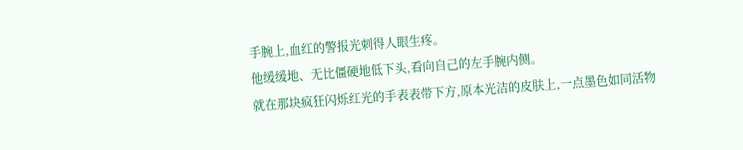手腕上,血红的警报光刺得人眼生疼。
他缓缓地、无比僵硬地低下头,看向自己的左手腕内侧。
就在那块疯狂闪烁红光的手表表带下方,原本光洁的皮肤上,一点墨色如同活物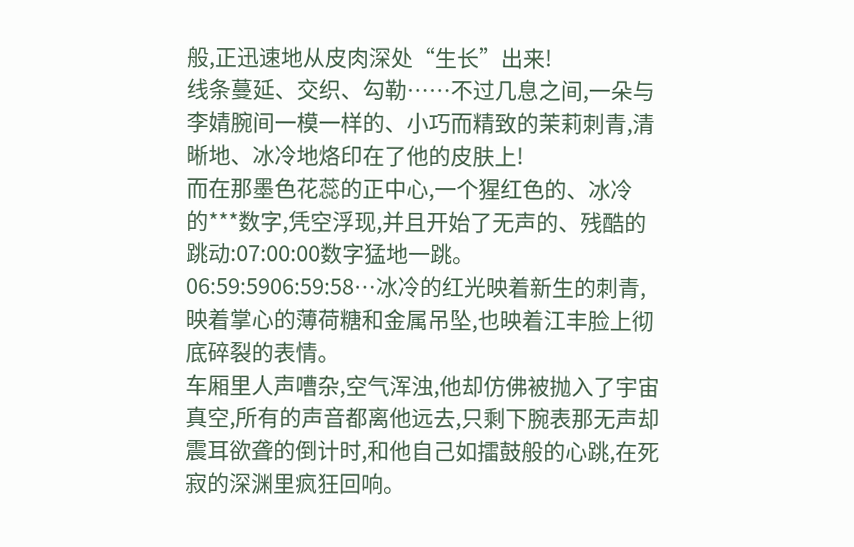般,正迅速地从皮肉深处“生长”出来!
线条蔓延、交织、勾勒……不过几息之间,一朵与李婧腕间一模一样的、小巧而精致的茉莉刺青,清晰地、冰冷地烙印在了他的皮肤上!
而在那墨色花蕊的正中心,一个猩红色的、冰冷的***数字,凭空浮现,并且开始了无声的、残酷的跳动:07:00:00数字猛地一跳。
06:59:5906:59:58…冰冷的红光映着新生的刺青,映着掌心的薄荷糖和金属吊坠,也映着江丰脸上彻底碎裂的表情。
车厢里人声嘈杂,空气浑浊,他却仿佛被抛入了宇宙真空,所有的声音都离他远去,只剩下腕表那无声却震耳欲聋的倒计时,和他自己如擂鼓般的心跳,在死寂的深渊里疯狂回响。